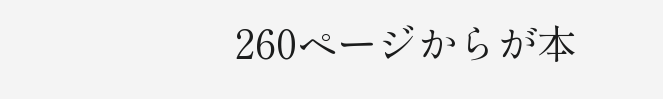260ページからが本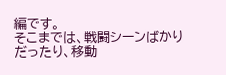編です。
そこまでは、戦闘シーンばかりだったり、移動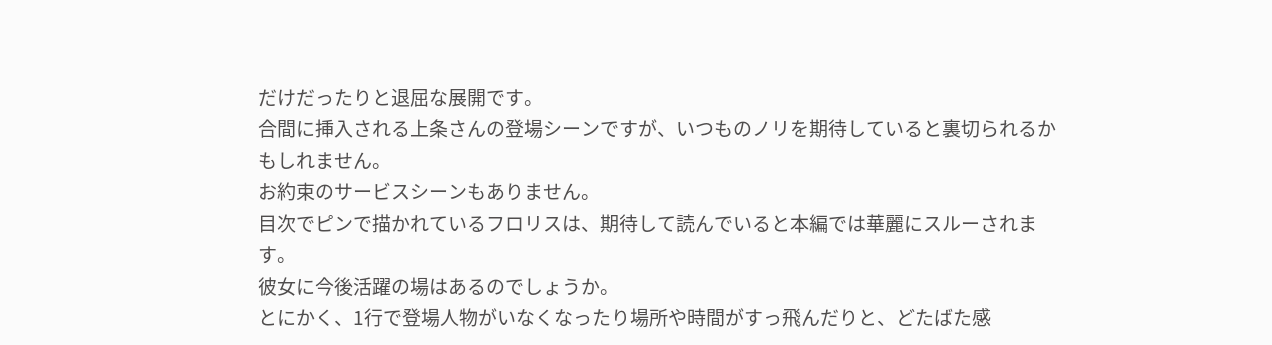だけだったりと退屈な展開です。
合間に挿入される上条さんの登場シーンですが、いつものノリを期待していると裏切られるかもしれません。
お約束のサービスシーンもありません。
目次でピンで描かれているフロリスは、期待して読んでいると本編では華麗にスルーされます。
彼女に今後活躍の場はあるのでしょうか。
とにかく、1行で登場人物がいなくなったり場所や時間がすっ飛んだりと、どたばた感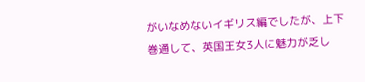がいなめないイギリス編でしたが、上下巻通して、英国王女3人に魅力が乏し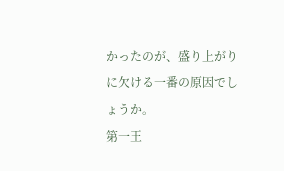かったのが、盛り上がりに欠ける一番の原因でしょうか。
第一王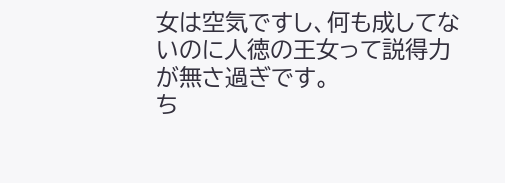女は空気ですし、何も成してないのに人徳の王女って説得力が無さ過ぎです。
ち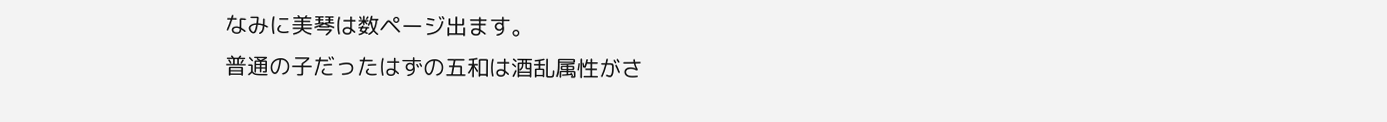なみに美琴は数ページ出ます。
普通の子だったはずの五和は酒乱属性がさ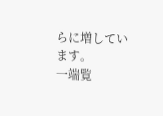らに増しています。
一端覧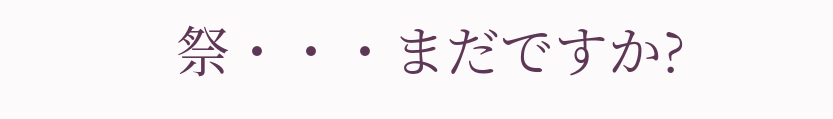祭・・・まだですか?